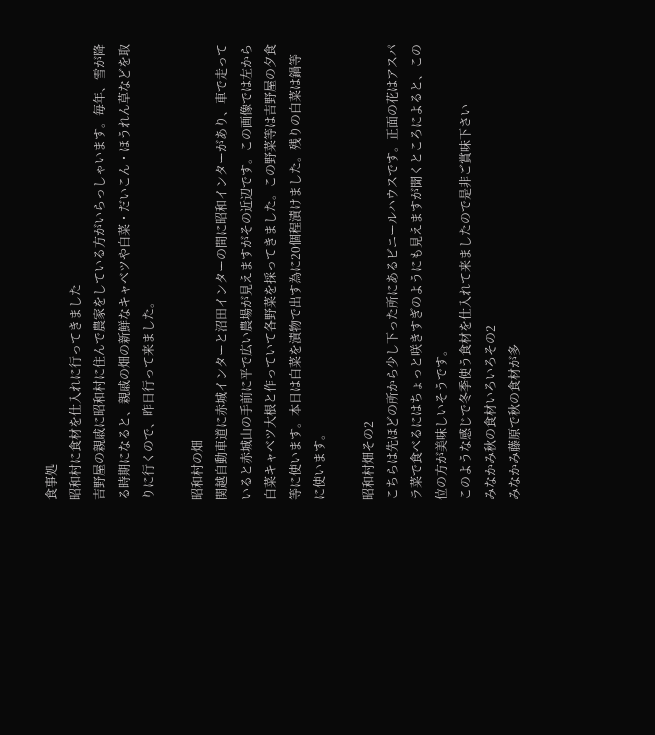食事処
昭和村に食材を仕入れに行ってきました
吉野屋の親戚に昭和村に住んで農家をしている方がいらっしゃいます。毎年、雪が降る時期になると、親戚の畑の新鮮なキャベツや白菜・だいこん・ほうれん草などを取りに行くので、昨日行って来ました。

昭和村の畑
関越自動車道に赤城インターと沼田インターの間に昭和インターがあり、車で走っていると赤城山の手前に平で広い農場が見えますがその近辺です。この画像では左から白菜キャベツ大根と作っていて各野菜を採ってきました。この野菜等は吉野屋の夕食等に使います。本日は白菜を漬物で出す為に20個程漬けました。残りの白菜は鍋等に使います。

昭和村畑その2
こちらは先ほどの所から少し下った所にあるビニールハウスです。正面の花はアスパラ菜で食べるにはちょっと咲きすぎのようにも見えますが聞くところによると、この位の方が美味しいそうです。
このような感じで冬季使う食材を仕入れて来ましたので是非ご賞味下さい
みなかみ秋の食材いろいろその2
みなかみ藤原で秋の食材が多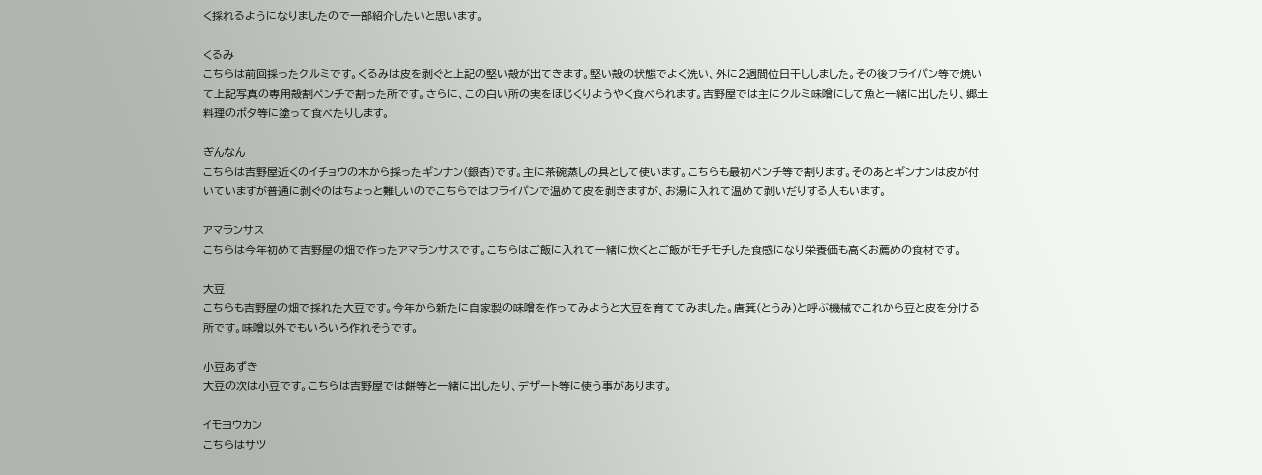く採れるようになりましたので一部紹介したいと思います。

くるみ
こちらは前回採ったクルミです。くるみは皮を剥ぐと上記の堅い殻が出てきます。堅い殻の状態でよく洗い、外に2週間位日干ししました。その後フライパン等で焼いて上記写真の専用殻割ペンチで割った所です。さらに、この白い所の実をほじくりようやく食べられます。吉野屋では主にクルミ味噌にして魚と一緒に出したり、郷土料理のボタ等に塗って食べたりします。

ぎんなん
こちらは吉野屋近くのイチョウの木から採ったギンナン(銀杏)です。主に茶碗蒸しの具として使います。こちらも最初ペンチ等で割ります。そのあとギンナンは皮が付いていますが普通に剥ぐのはちょっと難しいのでこちらではフライパンで温めて皮を剥きますが、お湯に入れて温めて剥いだりする人もいます。

アマランサス
こちらは今年初めて吉野屋の畑で作ったアマランサスです。こちらはご飯に入れて一緒に炊くとご飯がモチモチした食感になり栄養価も高くお薦めの食材です。

大豆
こちらも吉野屋の畑で採れた大豆です。今年から新たに自家製の味噌を作ってみようと大豆を育ててみました。唐箕(とうみ)と呼ぶ機械でこれから豆と皮を分ける所です。味噌以外でもいろいろ作れそうです。

小豆あずき
大豆の次は小豆です。こちらは吉野屋では餅等と一緒に出したり、デザート等に使う事があります。

イモヨウカン
こちらはサツ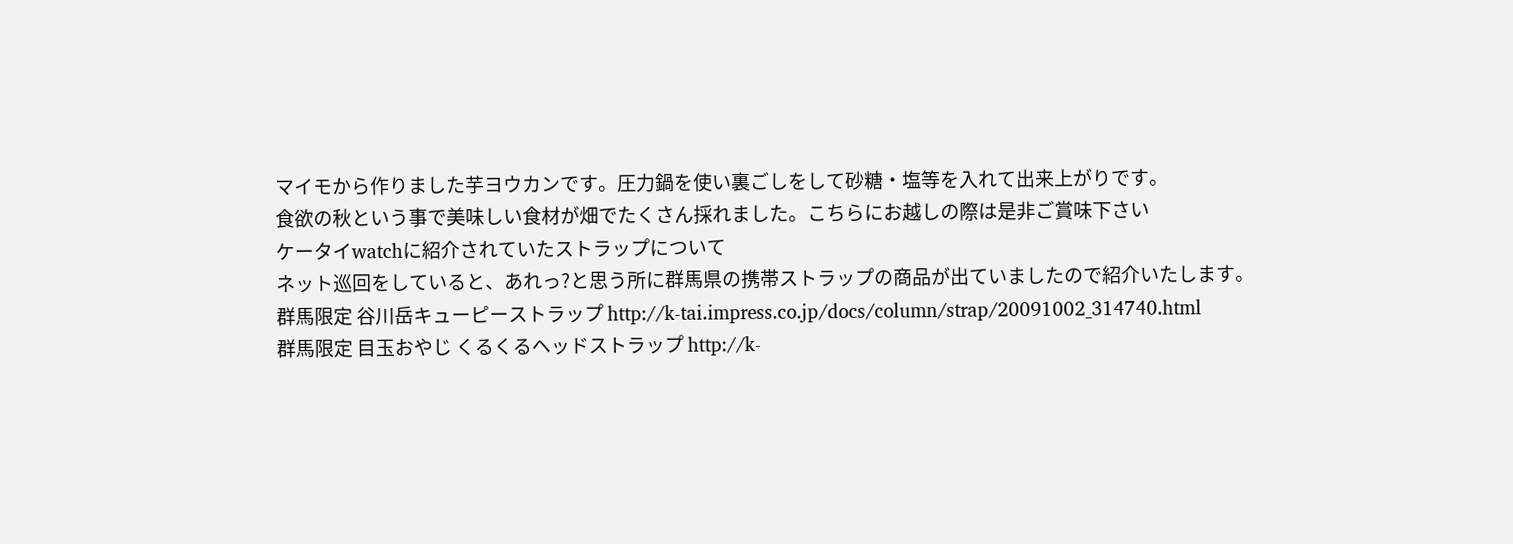マイモから作りました芋ヨウカンです。圧力鍋を使い裏ごしをして砂糖・塩等を入れて出来上がりです。
食欲の秋という事で美味しい食材が畑でたくさん採れました。こちらにお越しの際は是非ご賞味下さい
ケータイwatchに紹介されていたストラップについて
ネット巡回をしていると、あれっ?と思う所に群馬県の携帯ストラップの商品が出ていましたので紹介いたします。
群馬限定 谷川岳キューピーストラップ http://k-tai.impress.co.jp/docs/column/strap/20091002_314740.html
群馬限定 目玉おやじ くるくるヘッドストラップ http://k-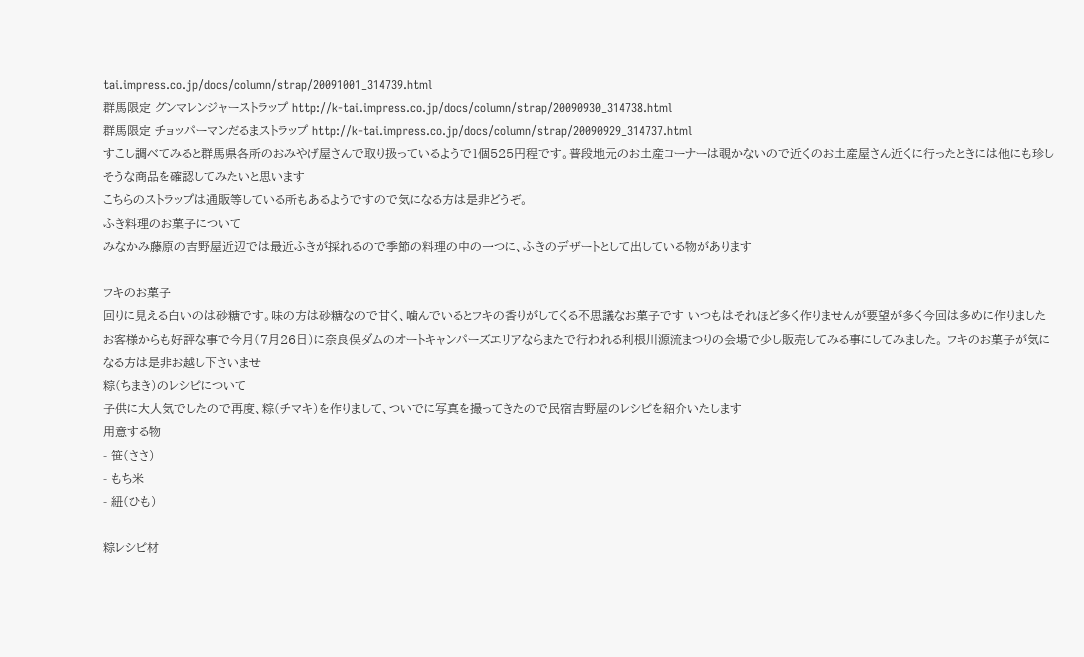tai.impress.co.jp/docs/column/strap/20091001_314739.html
群馬限定 グンマレンジャーストラップ http://k-tai.impress.co.jp/docs/column/strap/20090930_314738.html
群馬限定 チョッパーマンだるまストラップ http://k-tai.impress.co.jp/docs/column/strap/20090929_314737.html
すこし調べてみると群馬県各所のおみやげ屋さんで取り扱っているようで1個525円程です。普段地元のお土産コーナーは覗かないので近くのお土産屋さん近くに行ったときには他にも珍しそうな商品を確認してみたいと思います
こちらのストラップは通販等している所もあるようですので気になる方は是非どうぞ。
ふき料理のお菓子について
みなかみ藤原の吉野屋近辺では最近ふきが採れるので季節の料理の中の一つに、ふきのデザートとして出している物があります

フキのお菓子
回りに見える白いのは砂糖です。味の方は砂糖なので甘く、噛んでいるとフキの香りがしてくる不思議なお菓子です いつもはそれほど多く作りませんが要望が多く今回は多めに作りました お客様からも好評な事で今月(7月26日)に奈良俣ダムのオートキャンパーズエリアならまたで行われる利根川源流まつりの会場で少し販売してみる事にしてみました。 フキのお菓子が気になる方は是非お越し下さいませ
粽(ちまき)のレシピについて
子供に大人気でしたので再度、粽(チマキ)を作りまして、ついでに写真を撮ってきたので民宿吉野屋のレシピを紹介いたします
用意する物
- 笹(ささ)
- もち米
- 紐(ひも)

粽レシピ材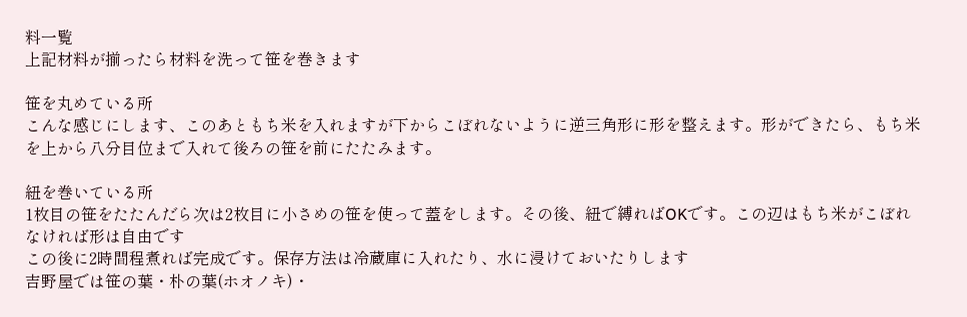料一覧
上記材料が揃ったら材料を洗って笹を巻きます

笹を丸めている所
こんな感じにします、このあともち米を入れますが下からこぼれないように逆三角形に形を整えます。形ができたら、もち米を上から八分目位まで入れて後ろの笹を前にたたみます。

紐を巻いている所
1枚目の笹をたたんだら次は2枚目に小さめの笹を使って蓋をします。その後、紐で縛ればOKです。この辺はもち米がこぼれなければ形は自由です
この後に2時間程煮れば完成です。保存方法は冷蔵庫に入れたり、水に浸けておいたりします
吉野屋では笹の葉・朴の葉(ホオノキ)・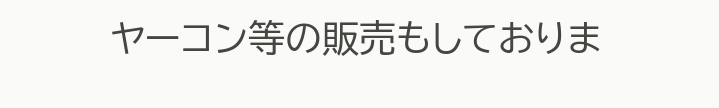ヤーコン等の販売もしておりま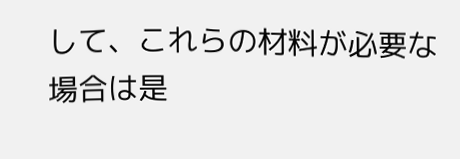して、これらの材料が必要な場合は是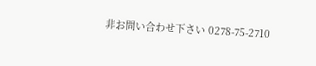非お問い合わせ下さい 0278-75-2710